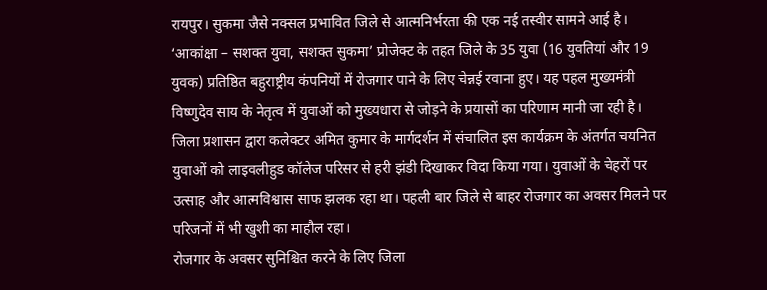रायपुर। सुकमा जैसे नक्सल प्रभावित जिले से आत्मनिर्भरता की एक नई तस्वीर सामने आई है। ‘आकांक्षा – सशक्त युवा, सशक्त सुकमा’ प्रोजेक्ट के तहत जिले के 35 युवा (16 युवतियां और 19 युवक) प्रतिष्ठित बहुराष्ट्रीय कंपनियों में रोजगार पाने के लिए चेन्नई रवाना हुए। यह पहल मुख्यमंत्री विष्णुदेव साय के नेतृत्व में युवाओं को मुख्यधारा से जोड़ने के प्रयासों का परिणाम मानी जा रही है।
जिला प्रशासन द्वारा कलेक्टर अमित कुमार के मार्गदर्शन में संचालित इस कार्यक्रम के अंतर्गत चयनित युवाओं को लाइवलीहुड कॉलेज परिसर से हरी झंडी दिखाकर विदा किया गया। युवाओं के चेहरों पर उत्साह और आत्मविश्वास साफ झलक रहा था। पहली बार जिले से बाहर रोजगार का अवसर मिलने पर परिजनों में भी खुशी का माहौल रहा।
रोजगार के अवसर सुनिश्चित करने के लिए जिला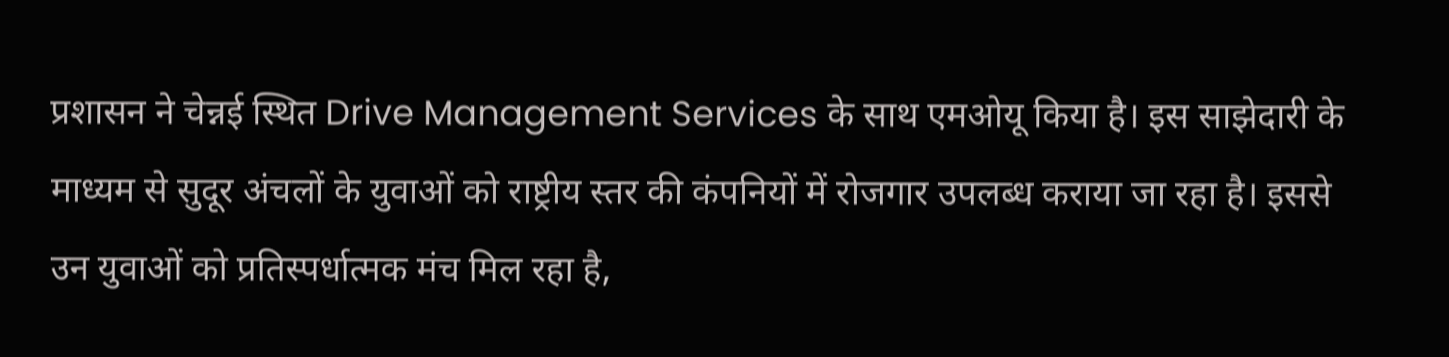प्रशासन ने चेन्नई स्थित Drive Management Services के साथ एमओयू किया है। इस साझेदारी के माध्यम से सुदूर अंचलों के युवाओं को राष्ट्रीय स्तर की कंपनियों में रोजगार उपलब्ध कराया जा रहा है। इससे उन युवाओं को प्रतिस्पर्धात्मक मंच मिल रहा है,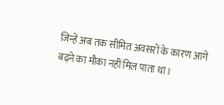जिन्हें अब तक सीमित अवसरों के कारण आगे बढ़ने का मौका नहीं मिल पाता था।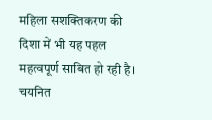महिला सशक्तिकरण की दिशा में भी यह पहल महत्वपूर्ण साबित हो रही है। चयनित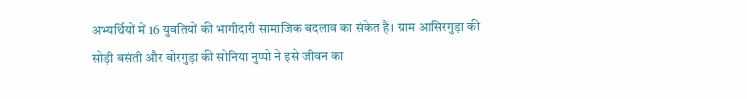अभ्यर्थियों में 16 युवतियों की भागीदारी सामाजिक बदलाव का संकेत है। ग्राम आसिरगुड़ा की सोड़ी बसंती और बोरगुड़ा की सोनिया नुप्पो ने इसे जीवन का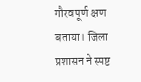गौरवपूर्ण क्षण बताया। जिला प्रशासन ने स्पष्ट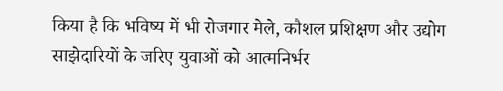किया है कि भविष्य में भी रोजगार मेले, कौशल प्रशिक्षण और उद्योग साझेदारियों के जरिए युवाओं को आत्मनिर्भर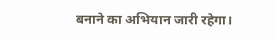बनाने का अभियान जारी रहेगा।